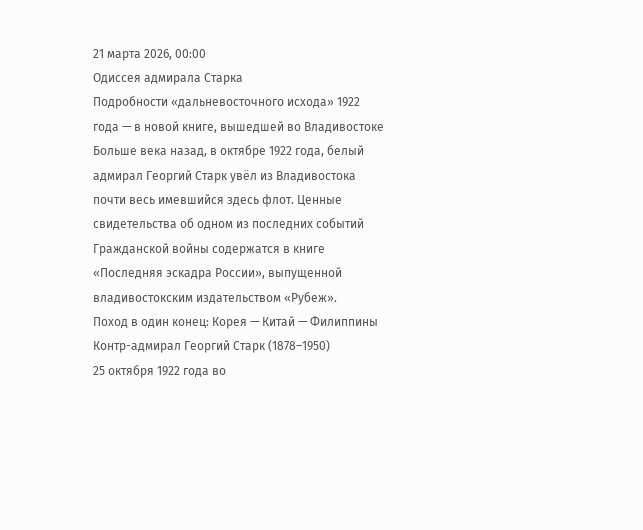21 марта 2026, 00:00
Одиссея адмирала Старка
Подробности «дальневосточного исхода» 1922 года — в новой книге, вышедшей во Владивостоке
Больше века назад, в октябре 1922 года, белый адмирал Георгий Старк увёл из Владивостока почти весь имевшийся здесь флот. Ценные свидетельства об одном из последних событий Гражданской войны содержатся в книге «Последняя эскадра России», выпущенной владивостокским издательством «Рубеж».
Поход в один конец: Корея — Китай — Филиппины
Контр-адмирал Георгий Старк (1878–1950)
25 октября 1922 года во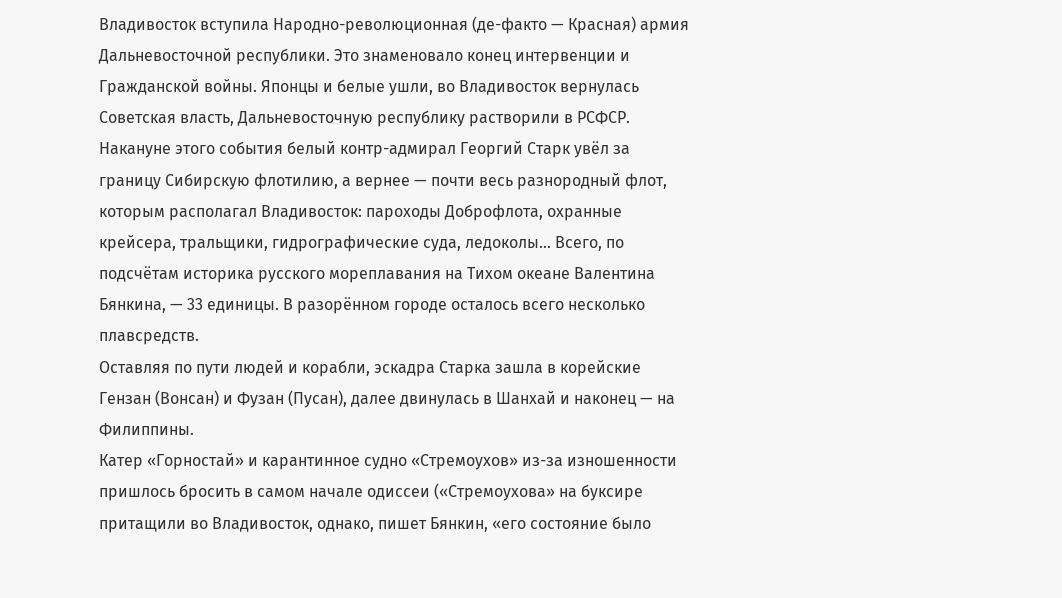Владивосток вступила Народно-революционная (де-факто — Красная) армия Дальневосточной республики. Это знаменовало конец интервенции и Гражданской войны. Японцы и белые ушли, во Владивосток вернулась Советская власть, Дальневосточную республику растворили в РСФСР.
Накануне этого события белый контр-адмирал Георгий Старк увёл за границу Сибирскую флотилию, а вернее — почти весь разнородный флот, которым располагал Владивосток: пароходы Доброфлота, охранные крейсера, тральщики, гидрографические суда, ледоколы… Всего, по подсчётам историка русского мореплавания на Тихом океане Валентина Бянкина, — 33 единицы. В разорённом городе осталось всего несколько плавсредств.
Оставляя по пути людей и корабли, эскадра Старка зашла в корейские Гензан (Вонсан) и Фузан (Пусан), далее двинулась в Шанхай и наконец — на Филиппины.
Катер «Горностай» и карантинное судно «Стремоухов» из-за изношенности пришлось бросить в самом начале одиссеи («Стремоухова» на буксире притащили во Владивосток, однако, пишет Бянкин, «его состояние было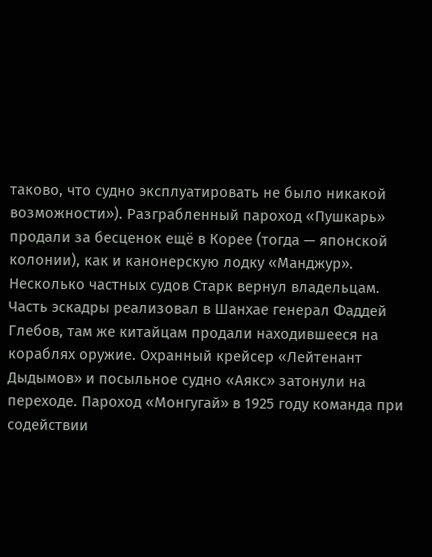таково, что судно эксплуатировать не было никакой возможности»). Разграбленный пароход «Пушкарь» продали за бесценок ещё в Корее (тогда — японской колонии), как и канонерскую лодку «Манджур». Несколько частных судов Старк вернул владельцам. Часть эскадры реализовал в Шанхае генерал Фаддей Глебов, там же китайцам продали находившееся на кораблях оружие. Охранный крейсер «Лейтенант Дыдымов» и посыльное судно «Аякс» затонули на переходе. Пароход «Монгугай» в 1925 году команда при содействии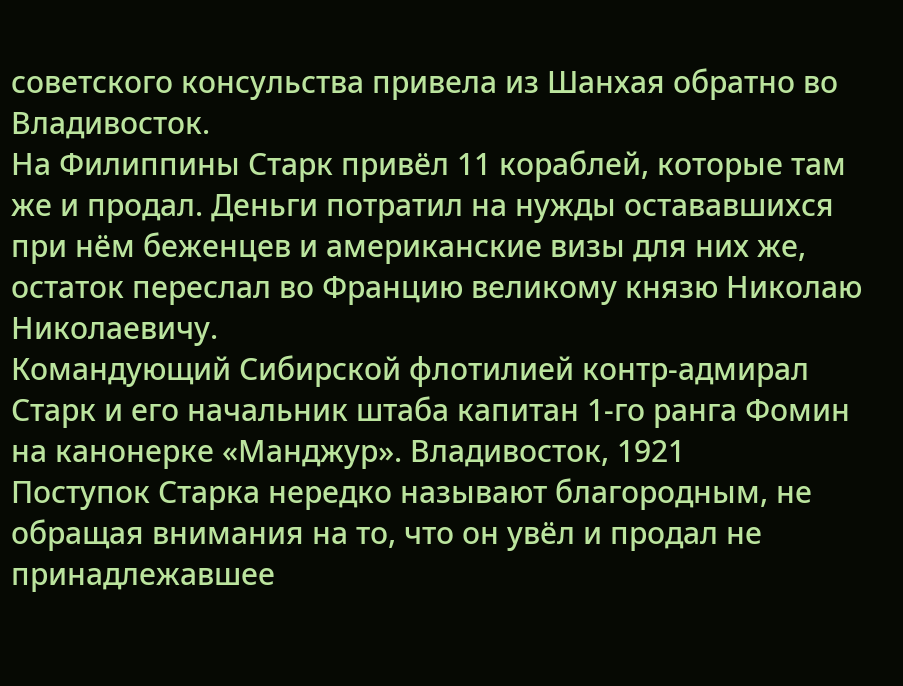советского консульства привела из Шанхая обратно во Владивосток.
На Филиппины Старк привёл 11 кораблей, которые там же и продал. Деньги потратил на нужды остававшихся при нём беженцев и американские визы для них же, остаток переслал во Францию великому князю Николаю Николаевичу.
Командующий Сибирской флотилией контр-адмирал Старк и его начальник штаба капитан 1-го ранга Фомин на канонерке «Манджур». Владивосток, 1921
Поступок Старка нередко называют благородным, не обращая внимания на то, что он увёл и продал не принадлежавшее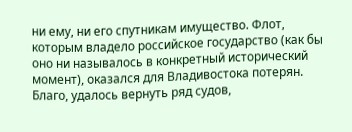ни ему, ни его спутникам имущество. Флот, которым владело российское государство (как бы оно ни называлось в конкретный исторический момент), оказался для Владивостока потерян. Благо, удалось вернуть ряд судов,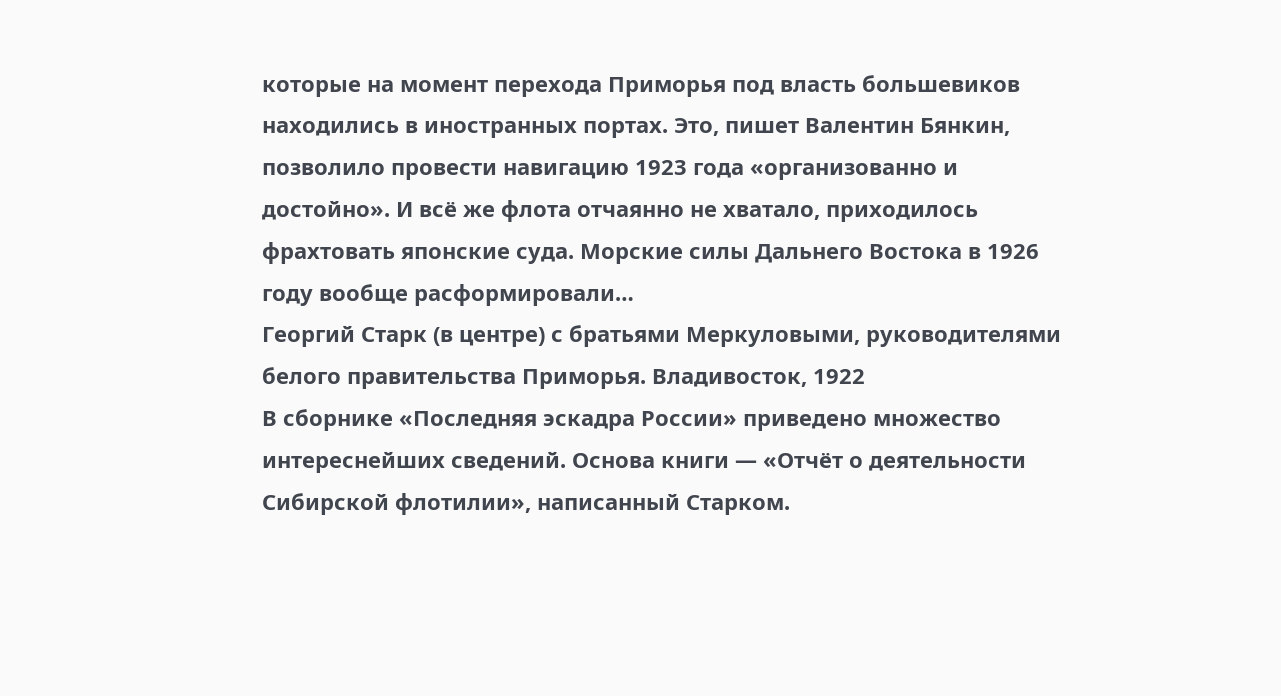которые на момент перехода Приморья под власть большевиков находились в иностранных портах. Это, пишет Валентин Бянкин, позволило провести навигацию 1923 года «организованно и достойно». И всё же флота отчаянно не хватало, приходилось фрахтовать японские суда. Морские силы Дальнего Востока в 1926 году вообще расформировали…
Георгий Старк (в центре) с братьями Меркуловыми, руководителями белого правительства Приморья. Владивосток, 1922
В сборнике «Последняя эскадра России» приведено множество интереснейших сведений. Основа книги — «Отчёт о деятельности Сибирской флотилии», написанный Старком.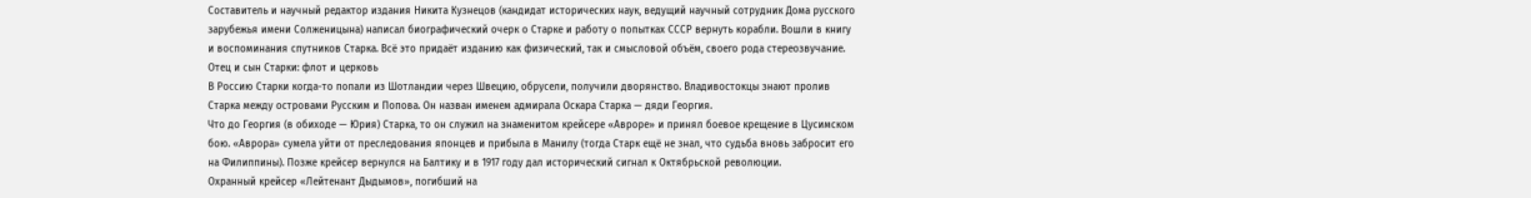Составитель и научный редактор издания Никита Кузнецов (кандидат исторических наук, ведущий научный сотрудник Дома русского зарубежья имени Солженицына) написал биографический очерк о Старке и работу о попытках СССР вернуть корабли. Вошли в книгу и воспоминания спутников Старка. Всё это придаёт изданию как физический, так и смысловой объём, своего рода стереозвучание.
Отец и сын Старки: флот и церковь
В Россию Старки когда-то попали из Шотландии через Швецию, обрусели, получили дворянство. Владивостокцы знают пролив Старка между островами Русским и Попова. Он назван именем адмирала Оскара Старка — дяди Георгия.
Что до Георгия (в обиходе — Юрия) Старка, то он служил на знаменитом крейсере «Авроре» и принял боевое крещение в Цусимском бою. «Аврора» сумела уйти от преследования японцев и прибыла в Манилу (тогда Старк ещё не знал, что судьба вновь забросит его на Филиппины). Позже крейсер вернулся на Балтику и в 1917 году дал исторический сигнал к Октябрьской революции.
Охранный крейсер «Лейтенант Дыдымов», погибший на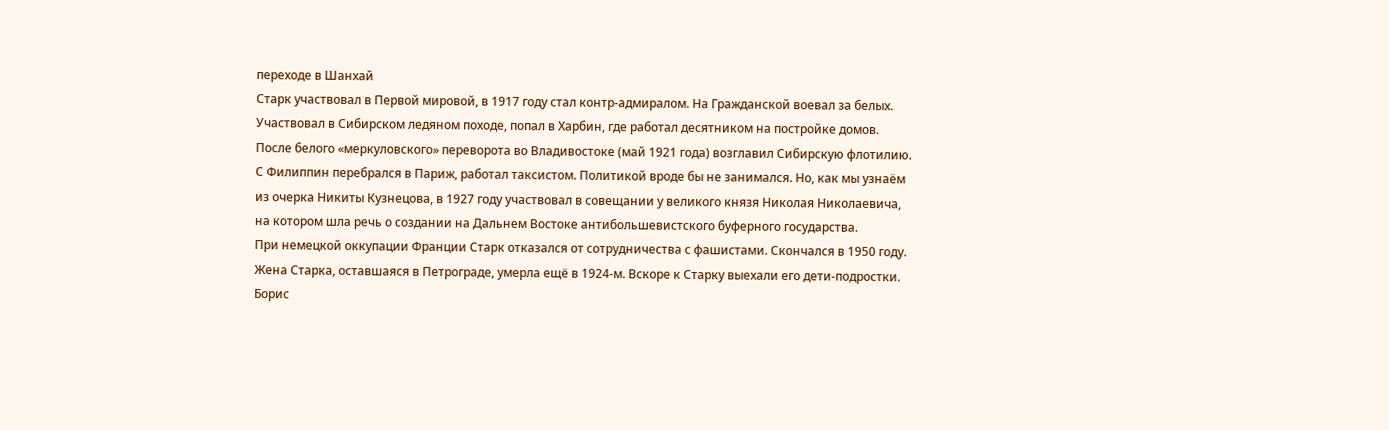переходе в Шанхай
Старк участвовал в Первой мировой, в 1917 году стал контр-адмиралом. На Гражданской воевал за белых. Участвовал в Сибирском ледяном походе, попал в Харбин, где работал десятником на постройке домов. После белого «меркуловского» переворота во Владивостоке (май 1921 года) возглавил Сибирскую флотилию.
С Филиппин перебрался в Париж, работал таксистом. Политикой вроде бы не занимался. Но, как мы узнаём из очерка Никиты Кузнецова, в 1927 году участвовал в совещании у великого князя Николая Николаевича, на котором шла речь о создании на Дальнем Востоке антибольшевистского буферного государства.
При немецкой оккупации Франции Старк отказался от сотрудничества с фашистами. Скончался в 1950 году.
Жена Старка, оставшаяся в Петрограде, умерла ещё в 1924-м. Вскоре к Старку выехали его дети-подростки. Борис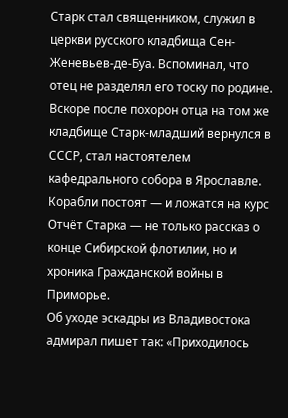Старк стал священником, служил в церкви русского кладбища Сен-Женевьев-де-Буа. Вспоминал, что отец не разделял его тоску по родине. Вскоре после похорон отца на том же кладбище Старк-младший вернулся в СССР, стал настоятелем кафедрального собора в Ярославле.
Корабли постоят — и ложатся на курс
Отчёт Старка — не только рассказ о конце Сибирской флотилии, но и хроника Гражданской войны в Приморье.
Об уходе эскадры из Владивостока адмирал пишет так: «Приходилось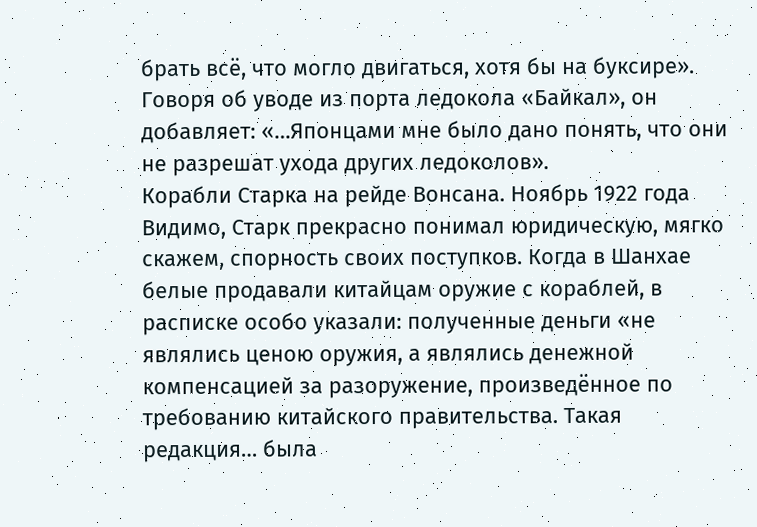брать всё, что могло двигаться, хотя бы на буксире». Говоря об уводе из порта ледокола «Байкал», он добавляет: «…Японцами мне было дано понять, что они не разрешат ухода других ледоколов».
Корабли Старка на рейде Вонсана. Ноябрь 1922 года
Видимо, Старк прекрасно понимал юридическую, мягко скажем, спорность своих поступков. Когда в Шанхае белые продавали китайцам оружие с кораблей, в расписке особо указали: полученные деньги «не являлись ценою оружия, а являлись денежной компенсацией за разоружение, произведённое по требованию китайского правительства. Такая редакция… была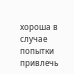хороша в случае попытки привлечь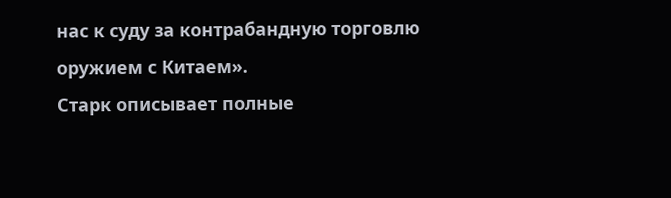нас к суду за контрабандную торговлю оружием с Китаем».
Старк описывает полные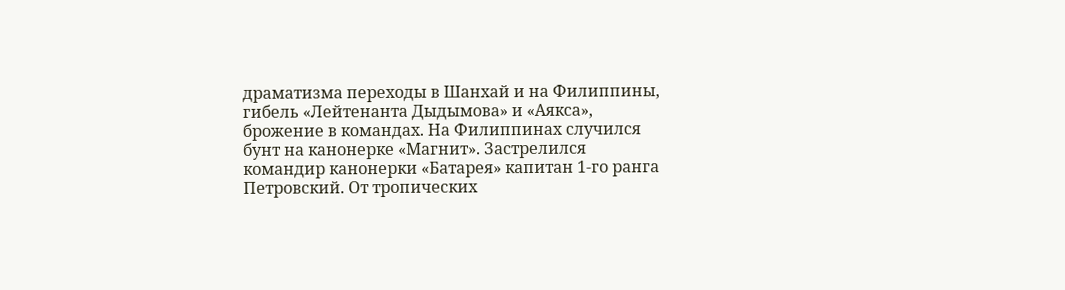драматизма переходы в Шанхай и на Филиппины, гибель «Лейтенанта Дыдымова» и «Аякса», брожение в командах. На Филиппинах случился бунт на канонерке «Магнит». Застрелился командир канонерки «Батарея» капитан 1-го ранга Петровский. От тропических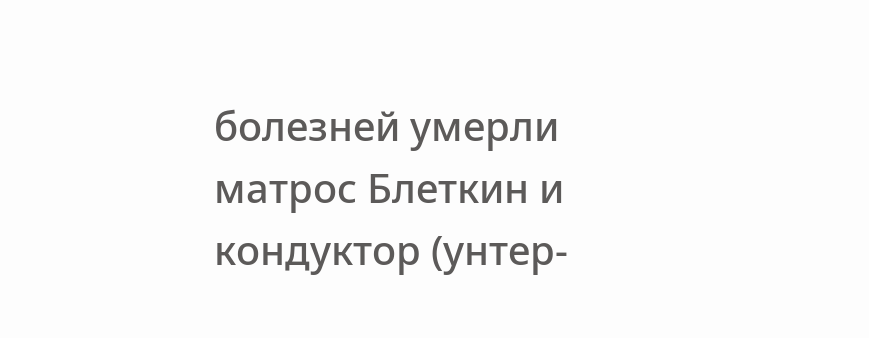болезней умерли матрос Блеткин и кондуктор (унтер-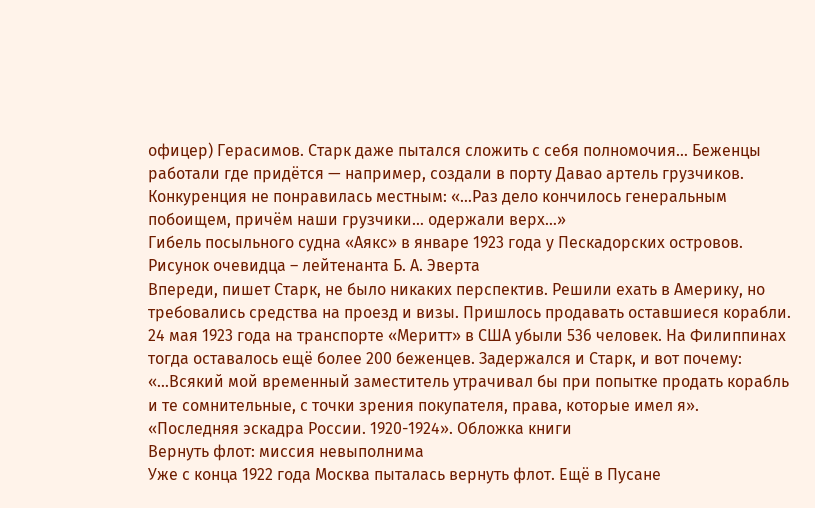офицер) Герасимов. Старк даже пытался сложить с себя полномочия… Беженцы работали где придётся — например, создали в порту Давао артель грузчиков. Конкуренция не понравилась местным: «…Раз дело кончилось генеральным побоищем, причём наши грузчики… одержали верх…»
Гибель посыльного судна «Аякс» в январе 1923 года у Пескадорских островов. Рисунок очевидца – лейтенанта Б. А. Эверта
Впереди, пишет Старк, не было никаких перспектив. Решили ехать в Америку, но требовались средства на проезд и визы. Пришлось продавать оставшиеся корабли. 24 мая 1923 года на транспорте «Меритт» в США убыли 536 человек. На Филиппинах тогда оставалось ещё более 200 беженцев. Задержался и Старк, и вот почему: «…Всякий мой временный заместитель утрачивал бы при попытке продать корабль и те сомнительные, с точки зрения покупателя, права, которые имел я».
«Последняя эскадра России. 1920-1924». Обложка книги
Вернуть флот: миссия невыполнима
Уже с конца 1922 года Москва пыталась вернуть флот. Ещё в Пусане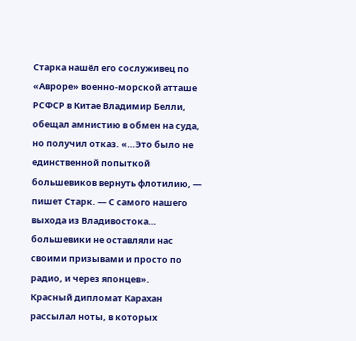Старка нашёл его сослуживец по «Авроре» военно-морской атташе РСФСР в Китае Владимир Белли, обещал амнистию в обмен на суда, но получил отказ. «…Это было не единственной попыткой большевиков вернуть флотилию, — пишет Старк. — С самого нашего выхода из Владивостока… большевики не оставляли нас своими призывами и просто по радио, и через японцев».
Красный дипломат Карахан рассылал ноты, в которых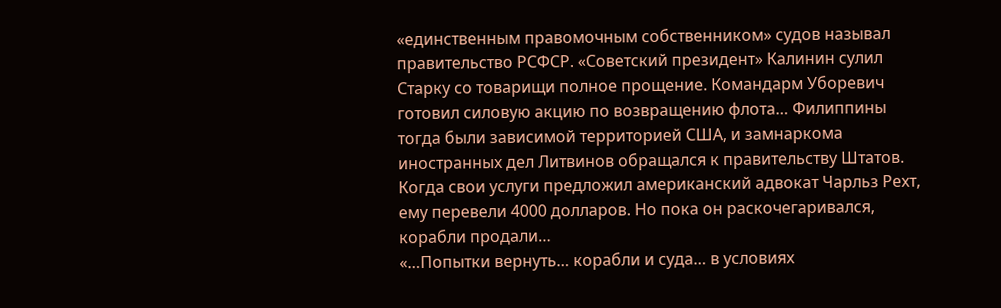«единственным правомочным собственником» судов называл правительство РСФСР. «Советский президент» Калинин сулил Старку со товарищи полное прощение. Командарм Уборевич готовил силовую акцию по возвращению флота… Филиппины тогда были зависимой территорией США, и замнаркома иностранных дел Литвинов обращался к правительству Штатов. Когда свои услуги предложил американский адвокат Чарльз Рехт, ему перевели 4000 долларов. Но пока он раскочегаривался, корабли продали…
«…Попытки вернуть… корабли и суда… в условиях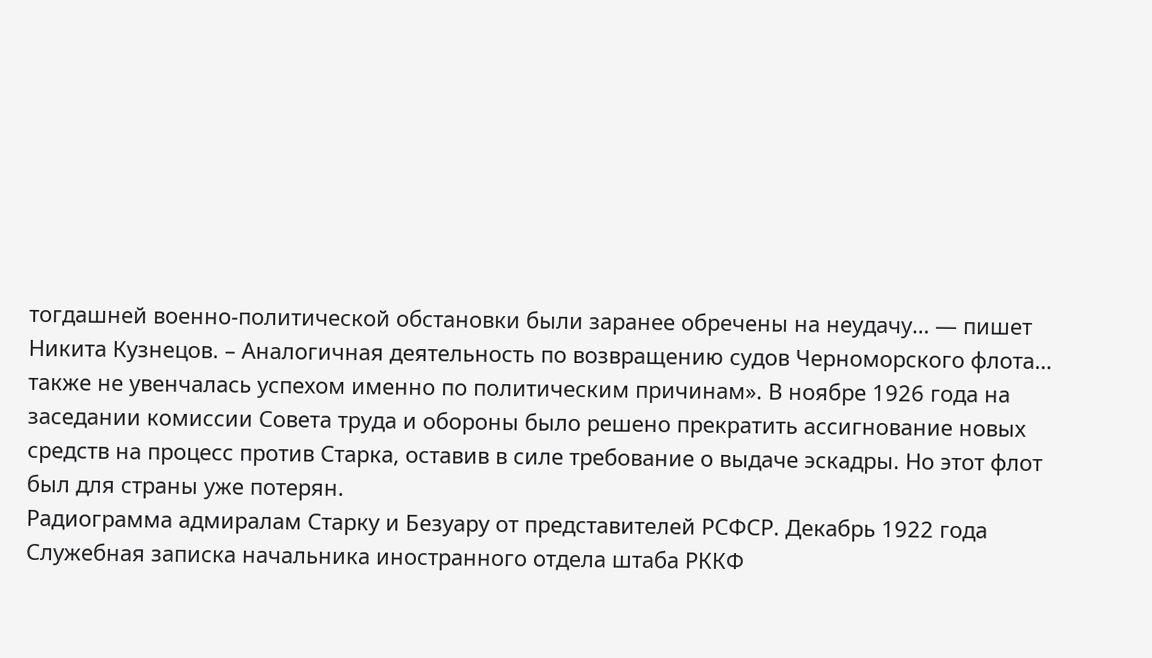тогдашней военно-политической обстановки были заранее обречены на неудачу… — пишет Никита Кузнецов. – Аналогичная деятельность по возвращению судов Черноморского флота… также не увенчалась успехом именно по политическим причинам». В ноябре 1926 года на заседании комиссии Совета труда и обороны было решено прекратить ассигнование новых средств на процесс против Старка, оставив в силе требование о выдаче эскадры. Но этот флот был для страны уже потерян.
Радиограмма адмиралам Старку и Безуару от представителей РСФСР. Декабрь 1922 года
Служебная записка начальника иностранного отдела штаба РККФ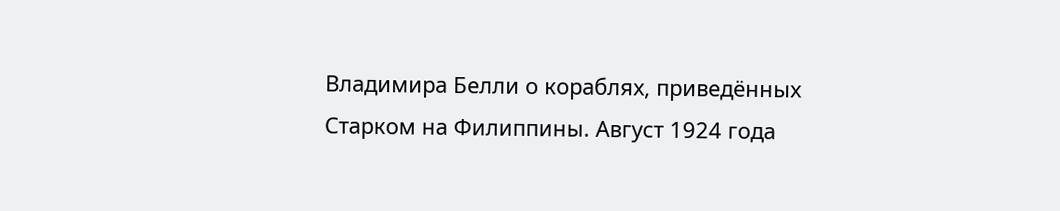Владимира Белли о кораблях, приведённых Старком на Филиппины. Август 1924 года